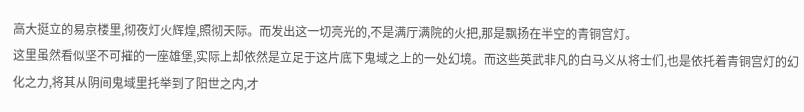高大挺立的易京楼里,彻夜灯火辉煌,照彻天际。而发出这一切亮光的,不是满厅满院的火把,那是飘扬在半空的青铜宫灯。
这里虽然看似坚不可摧的一座雄堡,实际上却依然是立足于这片底下鬼域之上的一处幻境。而这些英武非凡的白马义从将士们,也是依托着青铜宫灯的幻化之力,将其从阴间鬼域里托举到了阳世之内,才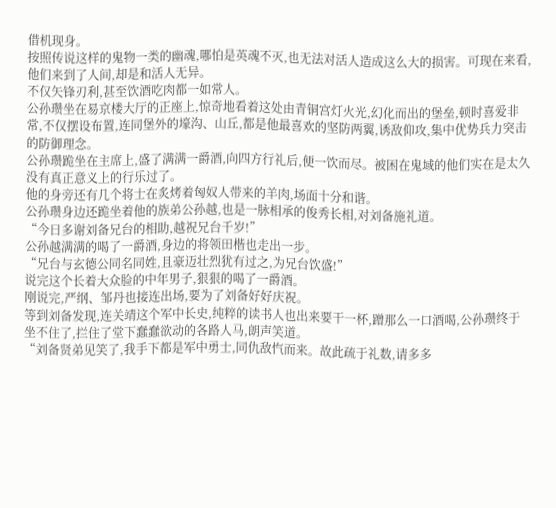借机现身。
按照传说这样的鬼物一类的幽魂,哪怕是英魂不灭,也无法对活人造成这么大的损害。可现在来看,他们来到了人间,却是和活人无异。
不仅矢锋刃利,甚至饮酒吃肉都一如常人。
公孙瓒坐在易京楼大厅的正座上,惊奇地看着这处由青铜宫灯火光,幻化而出的堡垒,顿时喜爱非常,不仅摆设布置,连同堡外的壕沟、山丘,都是他最喜欢的坚防两翼,诱敌仰攻,集中优势兵力突击的防御理念。
公孙瓒跪坐在主席上,盛了满满一爵酒,向四方行礼后,便一饮而尽。被困在鬼域的他们实在是太久没有真正意义上的行乐过了。
他的身旁还有几个将士在炙烤着匈奴人带来的羊肉,场面十分和谐。
公孙瓒身边还跪坐着他的族弟公孙越,也是一脉相承的俊秀长相,对刘备施礼道。
“今日多谢刘备兄台的相助,越祝兄台千岁!”
公孙越满满的喝了一爵酒,身边的将领田楷也走出一步。
“兄台与玄德公同名同姓,且豪迈壮烈犹有过之,为兄台饮盛!”
说完这个长着大众脸的中年男子,狠狠的喝了一爵酒。
刚说完,严纲、邹丹也接连出场,要为了刘备好好庆祝。
等到刘备发现,连关靖这个军中长史,纯粹的读书人也出来要干一杯,蹭那么一口酒喝,公孙瓒终于坐不住了,拦住了堂下蠢蠢欲动的各路人马,朗声笑道。
“刘备贤弟见笑了,我手下都是军中勇士,同仇敌忾而来。故此疏于礼数,请多多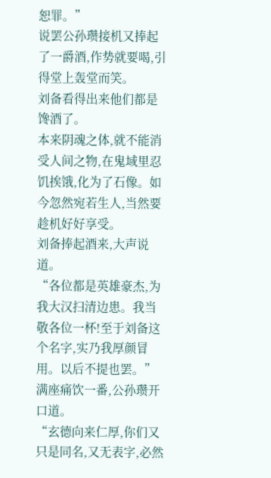恕罪。”
说罢公孙瓒接机又捧起了一爵酒,作势就要喝,引得堂上轰堂而笑。
刘备看得出来他们都是馋酒了。
本来阴魂之体,就不能消受人间之物,在鬼域里忍饥挨饿,化为了石像。如今忽然宛若生人,当然要趁机好好享受。
刘备捧起酒来,大声说道。
“各位都是英雄豪杰,为我大汉扫清边患。我当敬各位一杯!至于刘备这个名字,实乃我厚颜冒用。以后不提也罢。”
满座痛饮一番,公孙瓒开口道。
“玄德向来仁厚,你们又只是同名,又无表字,必然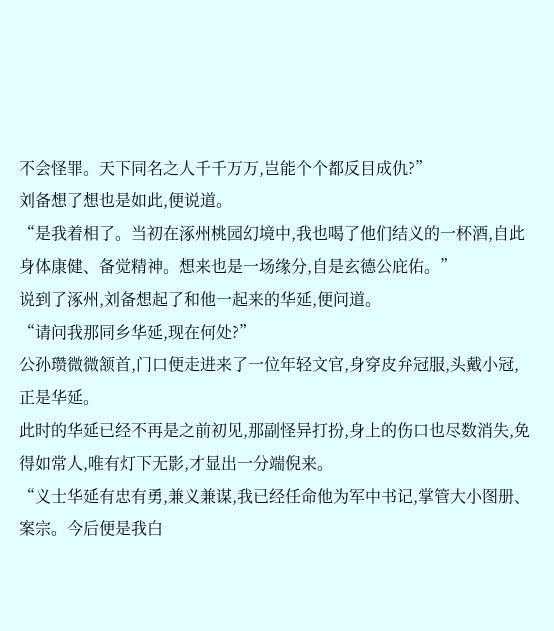不会怪罪。天下同名之人千千万万,岂能个个都反目成仇?”
刘备想了想也是如此,便说道。
“是我着相了。当初在涿州桃园幻境中,我也喝了他们结义的一杯酒,自此身体康健、备觉精神。想来也是一场缘分,自是玄德公庇佑。”
说到了涿州,刘备想起了和他一起来的华延,便问道。
“请问我那同乡华延,现在何处?”
公孙瓒微微颔首,门口便走进来了一位年轻文官,身穿皮弁冠服,头戴小冠,正是华延。
此时的华延已经不再是之前初见,那副怪异打扮,身上的伤口也尽数消失,免得如常人,唯有灯下无影,才显出一分端倪来。
“义士华延有忠有勇,兼义兼谋,我已经任命他为军中书记,掌管大小图册、案宗。今后便是我白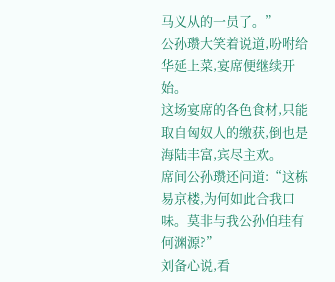马义从的一员了。”
公孙瓒大笑着说道,吩咐给华延上菜,宴席便继续开始。
这场宴席的各色食材,只能取自匈奴人的缴获,倒也是海陆丰富,宾尽主欢。
席间公孙瓒还问道:“这栋易京楼,为何如此合我口味。莫非与我公孙伯珪有何渊源?”
刘备心说,看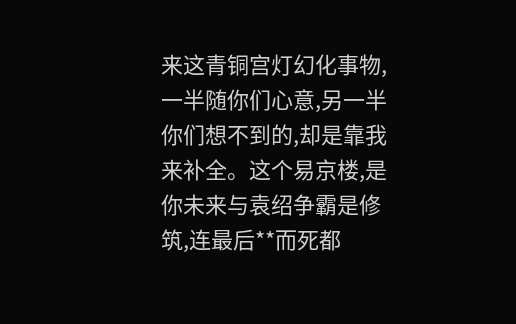来这青铜宫灯幻化事物,一半随你们心意,另一半你们想不到的,却是靠我来补全。这个易京楼,是你未来与袁绍争霸是修筑,连最后**而死都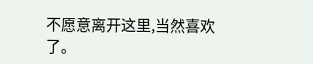不愿意离开这里,当然喜欢了。